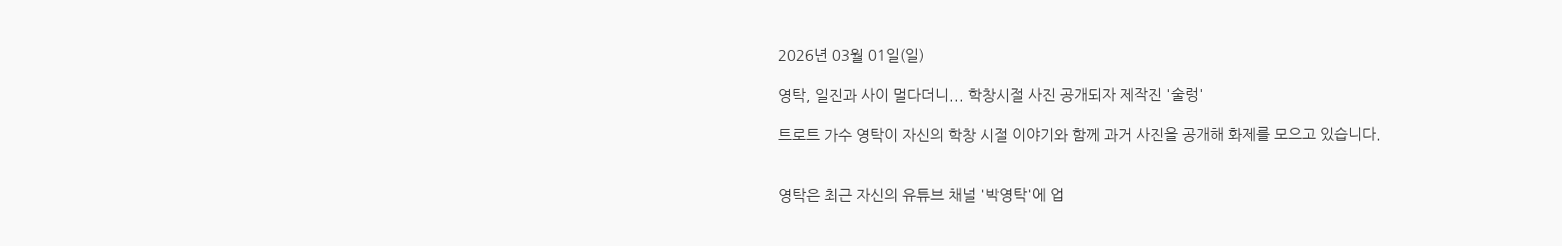2026년 03월 01일(일)

영탁, 일진과 사이 멀다더니... 학창시절 사진 공개되자 제작진 '술렁'

트로트 가수 영탁이 자신의 학창 시절 이야기와 함께 과거 사진을 공개해 화제를 모으고 있습니다.


영탁은 최근 자신의 유튜브 채널 '박영탁'에 업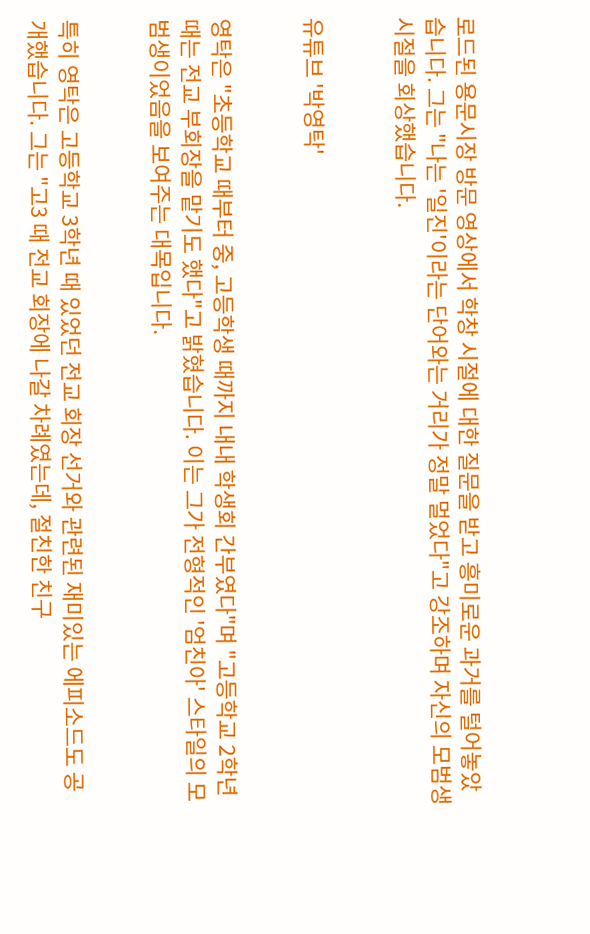로드된 용문시장 방문 영상에서 학창 시절에 대한 질문을 받고 흥미로운 과거를 털어놓았습니다. 그는 "나는 '일진'이라는 단어와는 거리가 정말 멀었다"고 강조하며 자신의 모범생 시절을 회상했습니다.


유튜브 '박영탁'


영탁은 "초등학교 때부터 중, 고등학생 때까지 내내 학생회 간부였다"며 "고등학교 2학년 때는 전교 부회장을 맡기도 했다"고 밝혔습니다. 이는 그가 전형적인 '엄친아' 스타일의 모범생이었음을 보여주는 대목입니다.


특히 영탁은 고등학교 3학년 때 있었던 전교 회장 선거와 관련된 재미있는 에피소드도 공개했습니다. 그는 "고3 때 전교 회장에 나갈 차례였는데, 절친한 친구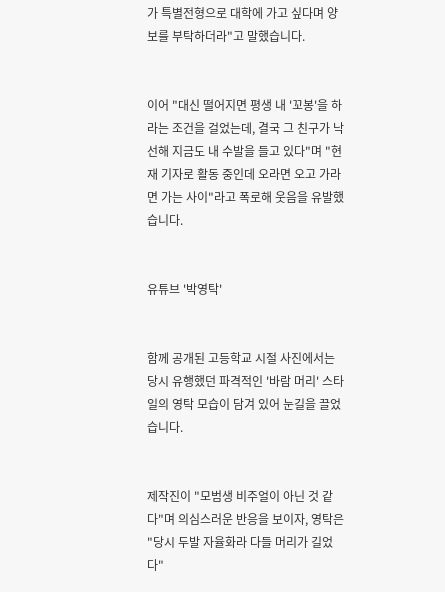가 특별전형으로 대학에 가고 싶다며 양보를 부탁하더라"고 말했습니다.


이어 "대신 떨어지면 평생 내 '꼬봉'을 하라는 조건을 걸었는데, 결국 그 친구가 낙선해 지금도 내 수발을 들고 있다"며 "현재 기자로 활동 중인데 오라면 오고 가라면 가는 사이"라고 폭로해 웃음을 유발했습니다.


유튜브 '박영탁'


함께 공개된 고등학교 시절 사진에서는 당시 유행했던 파격적인 '바람 머리' 스타일의 영탁 모습이 담겨 있어 눈길을 끌었습니다.


제작진이 "모범생 비주얼이 아닌 것 같다"며 의심스러운 반응을 보이자, 영탁은 "당시 두발 자율화라 다들 머리가 길었다"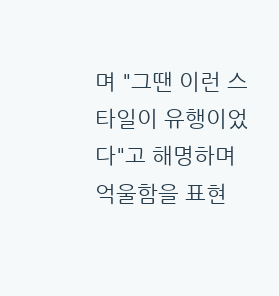며 "그땐 이런 스타일이 유행이었다"고 해명하며 억울함을 표현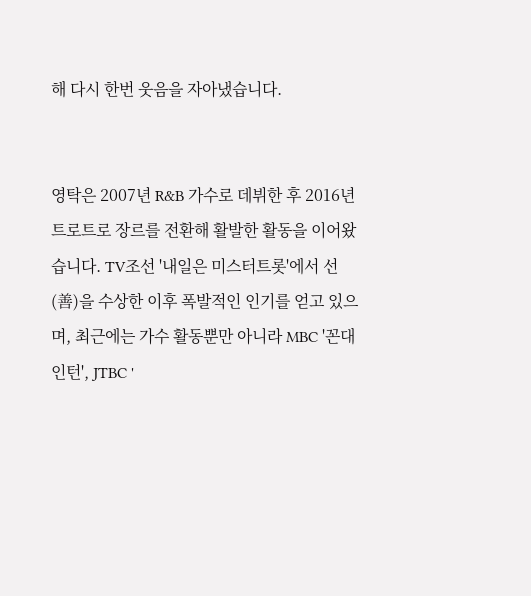해 다시 한번 웃음을 자아냈습니다.


영탁은 2007년 R&B 가수로 데뷔한 후 2016년 트로트로 장르를 전환해 활발한 활동을 이어왔습니다. TV조선 '내일은 미스터트롯'에서 선(善)을 수상한 이후 폭발적인 인기를 얻고 있으며, 최근에는 가수 활동뿐만 아니라 MBC '꼰대인턴', JTBC '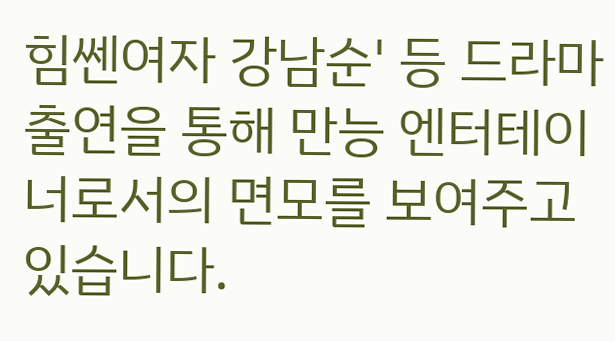힘쎈여자 강남순' 등 드라마 출연을 통해 만능 엔터테이너로서의 면모를 보여주고 있습니다.